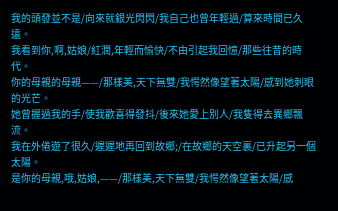我的頭發並不是/向來就銀光閃閃/我自己也曾年輕過/算來時間已久遠。
我看到你,啊,姑娘/紅潤,年輕而愉快/不由引起我回憶/那些往昔的時代。
你的母親的母親——/那樣美,天下無雙/我愕然像望著太陽/感到她刺眼的光芒。
她曾握過我的手/使我歡喜得發抖/後來她愛上別人/我隻得去異鄉飄流。
我在外倦遊了很久/遲遲地再回到故鄉;/在故鄉的天空裏/已升起另一個太陽。
是你的母親,哦,姑娘,——/那樣美,天下無雙/我愕然像望著太陽/感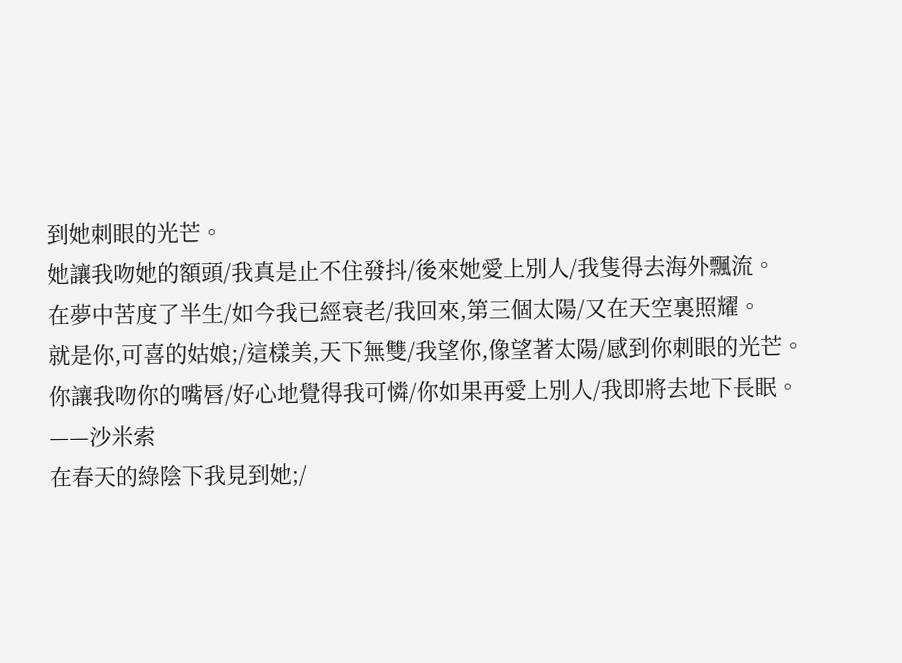到她刺眼的光芒。
她讓我吻她的額頭/我真是止不住發抖/後來她愛上別人/我隻得去海外飄流。
在夢中苦度了半生/如今我已經衰老/我回來,第三個太陽/又在天空裏照耀。
就是你,可喜的姑娘;/這樣美,天下無雙/我望你,像望著太陽/感到你刺眼的光芒。
你讓我吻你的嘴唇/好心地覺得我可憐/你如果再愛上別人/我即將去地下長眠。
——沙米索
在春天的綠陰下我見到她;/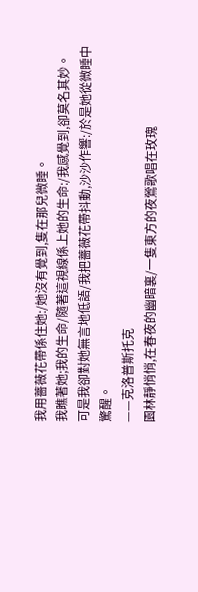我用薔薇花帶係住她:/她沒有覺到,隻在那兒微睡。
我瞧著她;我的生命/隨著這視線係上她的生命:/我感覺到,卻莫名其妙。
可是我卻對她無言地低語/我把薔薇花帶抖動,沙沙作響:/於是她從微睡中驚醒。
——克洛普斯托克
園林靜悄悄,在春夜的幽暗裏/一隻東方的夜鶯歌唱在玫瑰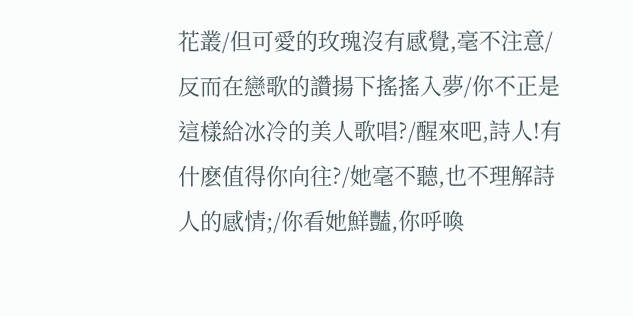花叢/但可愛的玫瑰沒有感覺,毫不注意/反而在戀歌的讚揚下搖搖入夢/你不正是這樣給冰冷的美人歌唱?/醒來吧,詩人!有什麽值得你向往?/她毫不聽,也不理解詩人的感情;/你看她鮮豔,你呼喚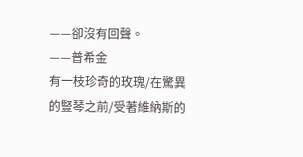——卻沒有回聲。
——普希金
有一枝珍奇的玫瑰/在驚異的豎琴之前/受著維納斯的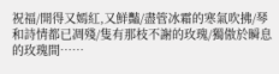祝福/開得又嫣紅,又鮮豔/盡管冰霜的寒氣吹拂/琴和詩情都已凋殘/隻有那枝不謝的玫瑰/獨傲於瞬息的玫瑰間……